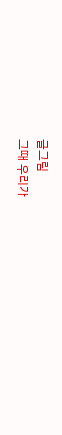글그림
그때 우리가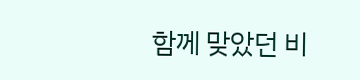함께 맞았던 비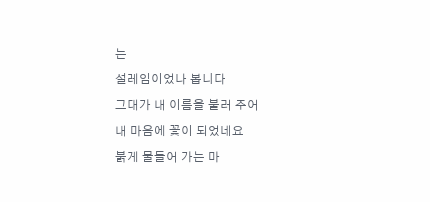는
설레임이었나 봅니다
그대가 내 이름을 불러 주어
내 마음에 꽃이 되었네요
붉게 물들어 가는 마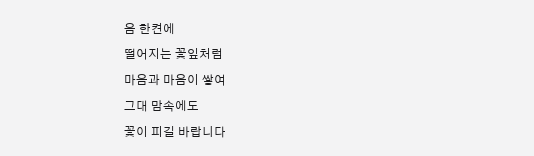음 한켠에
떨어지는 꽃잎처럼
마음과 마음이 쌓여
그대 맘속에도
꽃이 피길 바랍니다